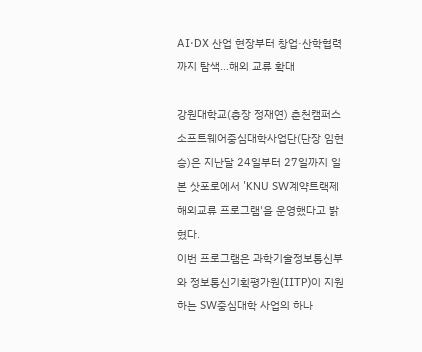AI·DX 산업 현장부터 창업·산학협력까지 탐색…해외 교류 확대

강원대학교(총장 정재연) 춘천캠퍼스 소프트웨어중심대학사업단(단장 임현승)은 지난달 24일부터 27일까지 일본 삿포로에서 'KNU SW계약트랙제 해외교류 프로그램'을 운영했다고 밝혔다.
이번 프로그램은 과학기술정보통신부와 정보통신기획평가원(IITP)이 지원하는 SW중심대학 사업의 하나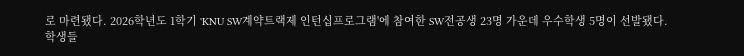로 마련됐다. 2026학년도 1학기 'KNU SW계약트랙제 인턴십프로그램'에 참여한 SW전공생 23명 가운데 우수학생 5명이 선발됐다.
학생들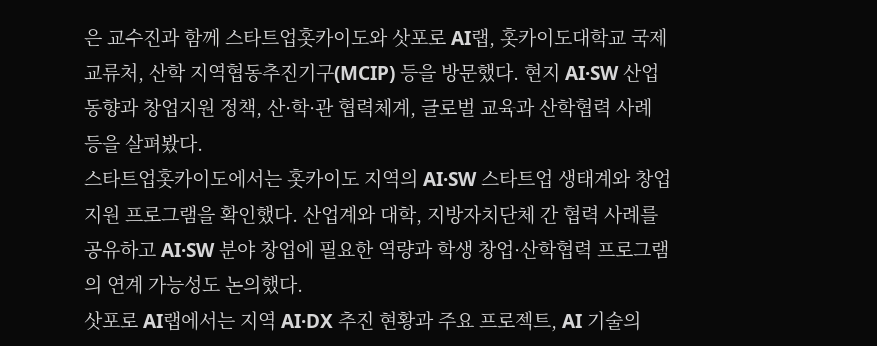은 교수진과 함께 스타트업홋카이도와 삿포로 AI랩, 홋카이도대학교 국제교류처, 산학 지역협동추진기구(MCIP) 등을 방문했다. 현지 AI·SW 산업 동향과 창업지원 정책, 산·학·관 협력체계, 글로벌 교육과 산학협력 사례 등을 살펴봤다.
스타트업홋카이도에서는 홋카이도 지역의 AI·SW 스타트업 생태계와 창업지원 프로그램을 확인했다. 산업계와 대학, 지방자치단체 간 협력 사례를 공유하고 AI·SW 분야 창업에 필요한 역량과 학생 창업·산학협력 프로그램의 연계 가능성도 논의했다.
삿포로 AI랩에서는 지역 AI·DX 추진 현황과 주요 프로젝트, AI 기술의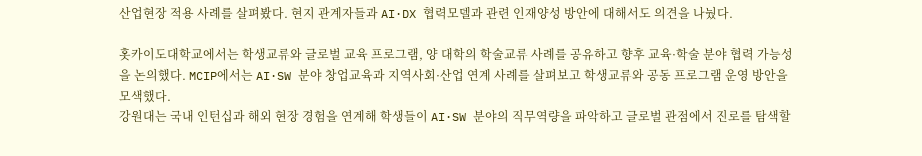산업현장 적용 사례를 살펴봤다. 현지 관계자들과 AI·DX 협력모델과 관련 인재양성 방안에 대해서도 의견을 나눴다.

홋카이도대학교에서는 학생교류와 글로벌 교육 프로그램, 양 대학의 학술교류 사례를 공유하고 향후 교육·학술 분야 협력 가능성을 논의했다. MCIP에서는 AI·SW 분야 창업교육과 지역사회·산업 연계 사례를 살펴보고 학생교류와 공동 프로그램 운영 방안을 모색했다.
강원대는 국내 인턴십과 해외 현장 경험을 연계해 학생들이 AI·SW 분야의 직무역량을 파악하고 글로벌 관점에서 진로를 탐색할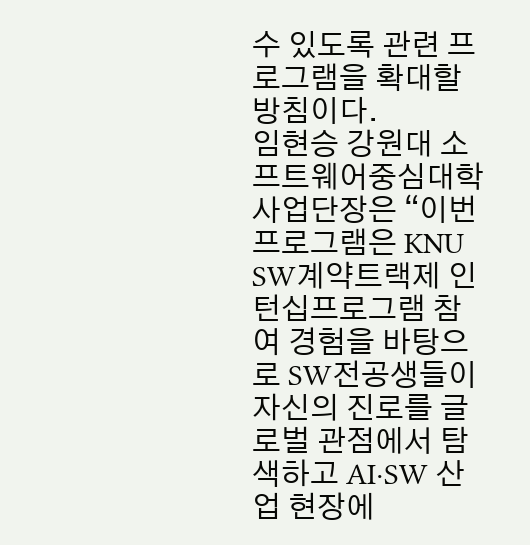수 있도록 관련 프로그램을 확대할 방침이다.
임현승 강원대 소프트웨어중심대학사업단장은 “이번 프로그램은 KNU SW계약트랙제 인턴십프로그램 참여 경험을 바탕으로 SW전공생들이 자신의 진로를 글로벌 관점에서 탐색하고 AI·SW 산업 현장에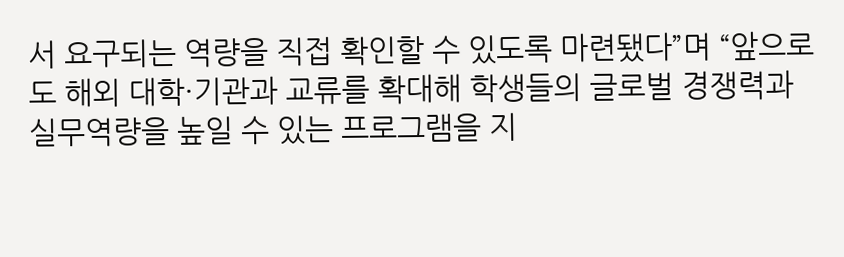서 요구되는 역량을 직접 확인할 수 있도록 마련됐다”며 “앞으로도 해외 대학·기관과 교류를 확대해 학생들의 글로벌 경쟁력과 실무역량을 높일 수 있는 프로그램을 지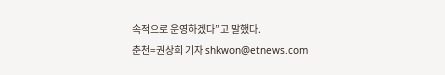속적으로 운영하겠다”고 말했다.
춘천=권상희 기자 shkwon@etnews.com